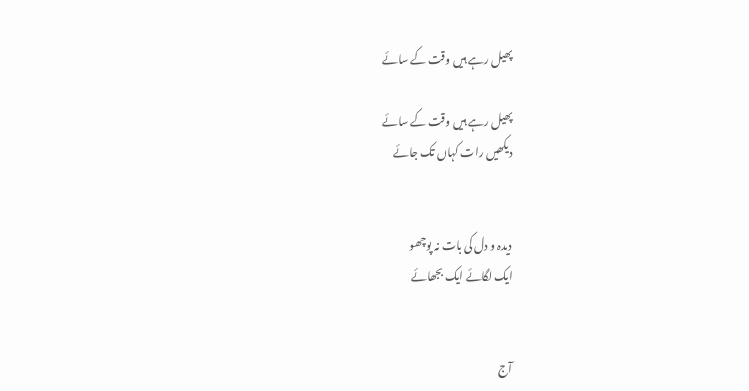پھیل رہے ہیں وقت کے سائے

پھیل رہے ہیں وقت کے سائے
دیکھیں رات کہاں تک جائے


دیدہ و دل کی بات نہ پوچھو
ایک لگائے ایک بجھائے


آج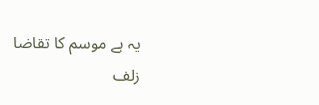یہ ہے موسم کا تقاضا
زلف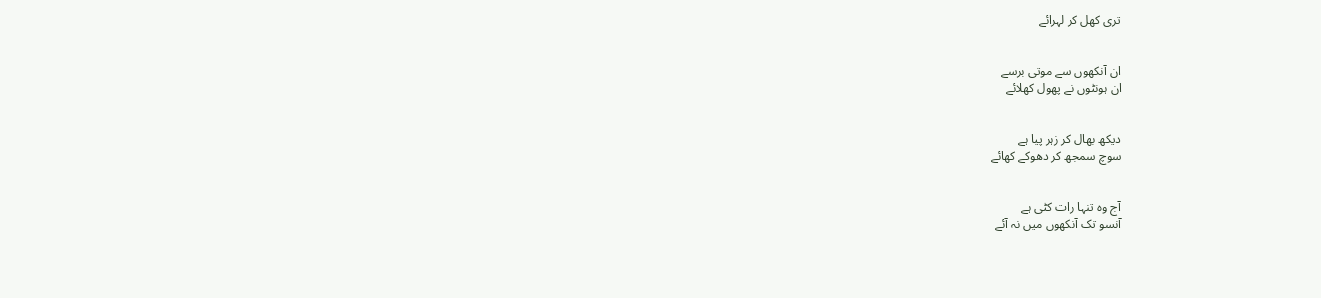تری کھل کر لہرائے


ان آنکھوں سے موتی برسے
ان ہونٹوں نے پھول کھلائے


دیکھ بھال کر زہر پیا ہے
سوچ سمجھ کر دھوکے کھائے


آج وہ تنہا رات کٹی ہے
آنسو تک آنکھوں میں نہ آئے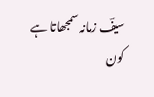سیفؔ زمانہ سمجھاتا ہے
کون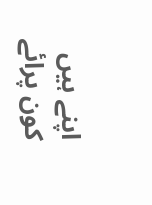اپنے ہیں کون پرائے